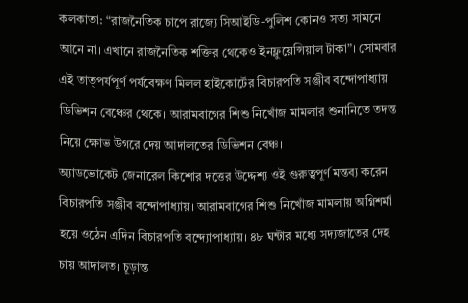কলকাতা: “রাজনৈতিক চাপে রাজ্যে সিআইডি-পুলিশ কোনও সত্য সামনে আনে না। এখানে রাজনৈতিক শক্তির থেকেও ইনফ্লুয়েন্সিয়াল টাকা”। সোমবার এই তাত্পর্যপূর্ণ পর্যবেক্ষণ মিলল হাইকোর্টের বিচারপতি সঞ্জীব বন্দোপাধ্যায় ডিভিশন বেঞ্চের থেকে। আরামবাগের শিশু নিখোঁজ মামলার শুনানিতে তদন্ত নিয়ে ক্ষোভ উগরে দেয় আদালতের ডিভিশন বেঞ্চ।
অ্যাডভোকেট জেনারেল কিশোর দত্তের উদ্দেশ্য ওই গুরুত্বপূর্ণ মন্তব্য করেন বিচারপতি সঞ্জীব বন্দোপাধ্যায়। আরামবাগের শিশু নিখোঁজ মামলায় অগ্নিশর্মা হয়ে ওঠেন এদিন বিচারপতি বন্দ্যোপাধ্যায়। ৪৮ ঘন্টার মধ্যে সদ্যজাতের দেহ চায় আদালত। চূড়ান্ত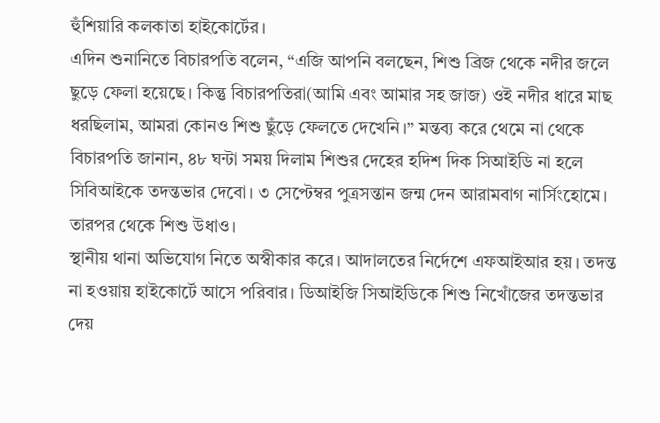হুঁশিয়ারি কলকাতা হাইকোর্টের।
এদিন শুনানিতে বিচারপতি বলেন, “এজি আপনি বলছেন, শিশু ব্রিজ থেকে নদীর জলে ছুড়ে ফেলা হয়েছে। কিন্তু বিচারপতিরা(আমি এবং আমার সহ জাজ) ওই নদীর ধারে মাছ ধরছিলাম, আমরা কোনও শিশু ছুঁড়ে ফেলতে দেখেনি।” মন্তব্য করে থেমে না থেকে বিচারপতি জানান, ৪৮ ঘন্টা সময় দিলাম শিশুর দেহের হদিশ দিক সিআইডি না হলে সিবিআইকে তদন্তভার দেবো। ৩ সেপ্টেম্বর পুত্রসন্তান জন্ম দেন আরামবাগ নার্সিংহোমে। তারপর থেকে শিশু উধাও।
স্থানীয় থানা অভিযোগ নিতে অস্বীকার করে। আদালতের নির্দেশে এফআইআর হয়। তদন্ত না হওয়ায় হাইকোর্টে আসে পরিবার। ডিআইজি সিআইডিকে শিশু নিখোঁজের তদন্তভার দেয়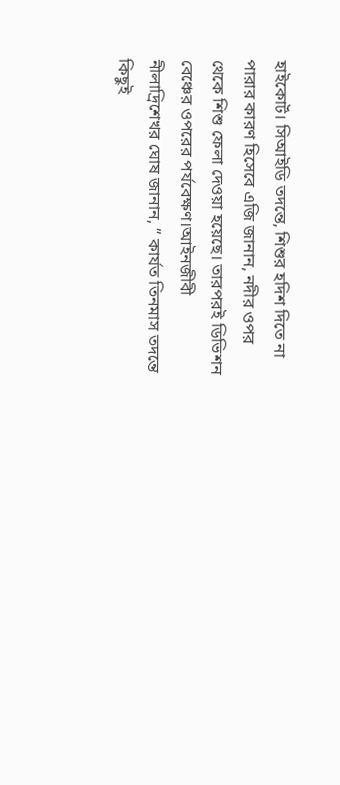হাইকোর্ট। সিআইডি তদন্তে, শিশুর হদিশ দিতে না পারার কারণ হিসেবে এজি জানান, নদীর ওপর থেকে শিশু ফেলা দেওয়া হয়েছে। তারপরই ডিভিশন বেঞ্চের ওপরের পর্যবেক্ষণ।আইনজীবী নীলাদ্রিশেখর ঘোষ জানান, ” কার্যত তিনমাস তদন্তে কিছুই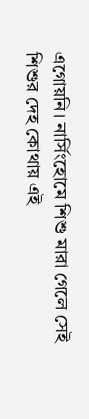এগোয়নি। নার্সিংহোমে শিশু মারা গেলে সেই শিশুর দেহ কোথায় এই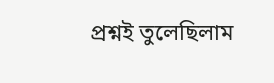প্রশ্নই তুলেছিলাম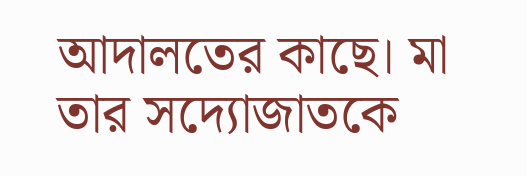আদালতের কাছে। মা তার সদ্যোজাতকে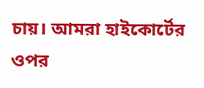চায়। আমরা হাইকোর্টের ওপর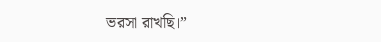ভরসা রাখছি।”